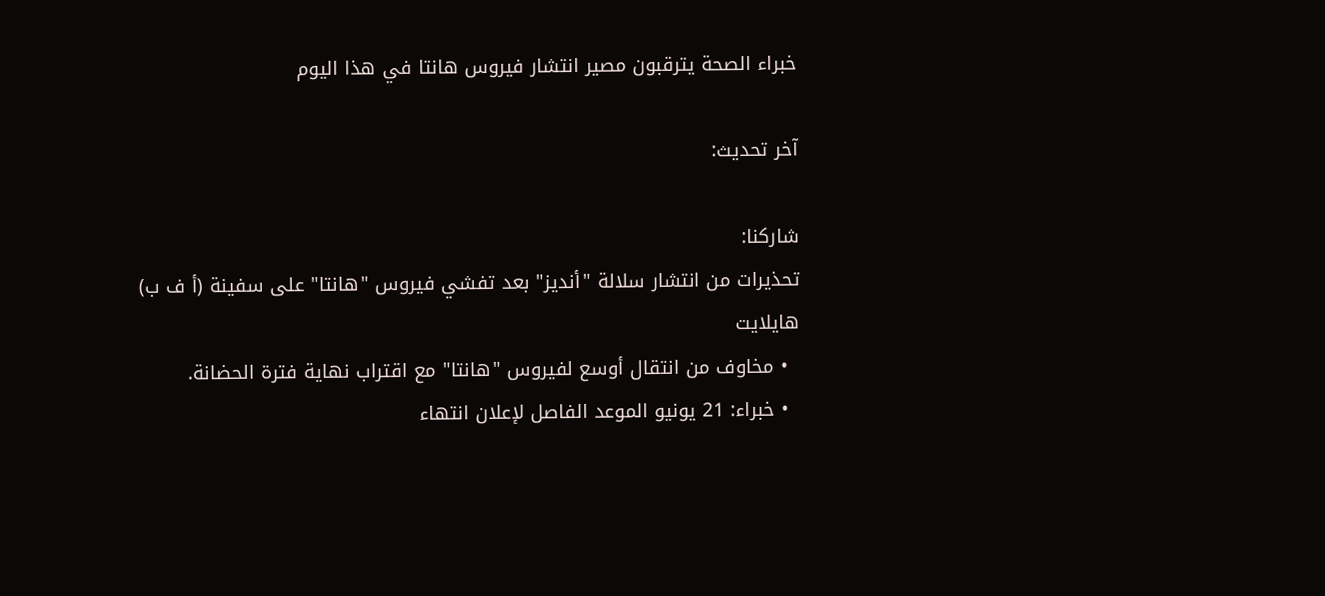خبراء الصحة يترقبون مصير انتشار فيروس هانتا في هذا اليوم

آخر تحديث:

شاركنا:
تحذيرات من انتشار سلالة "أنديز" بعد تفشي فيروس "هانتا" على سفينة (أ ف ب)
هايلايت
  • مخاوف من انتقال أوسع لفيروس "هانتا" مع اقتراب نهاية فترة الحضانة.
  • خبراء: 21 يونيو الموعد الفاصل لإعلان انتهاء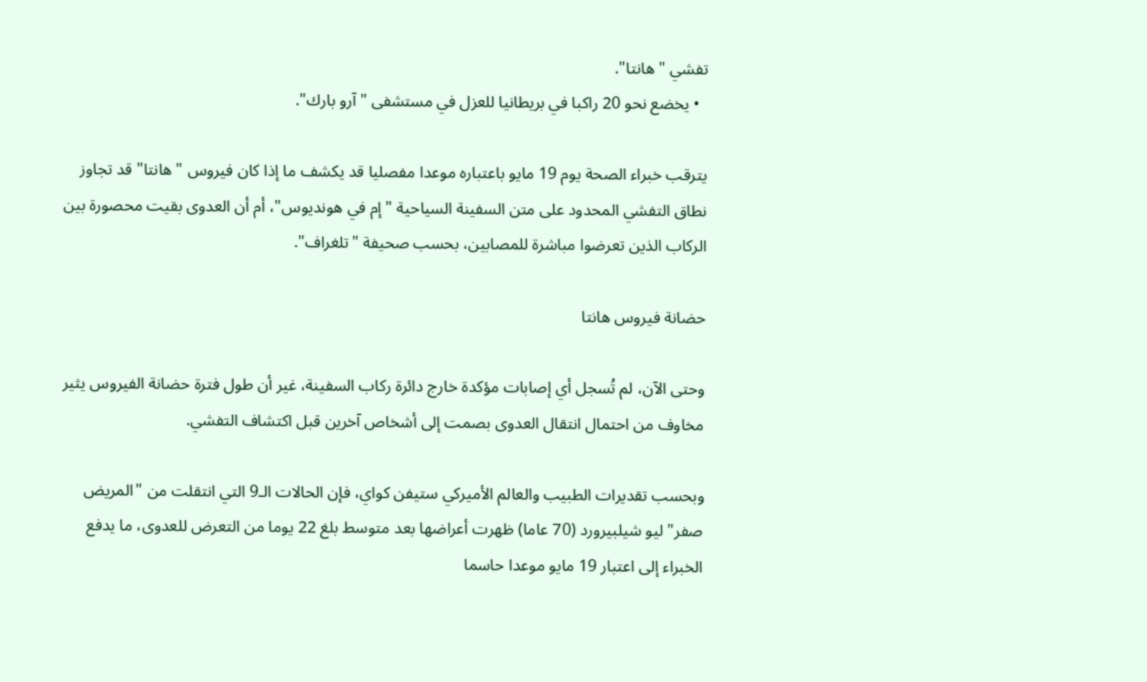تفشي "هانتا".
  • يخضع نحو 20 راكبا في بريطانيا للعزل في مستشفى "آرو بارك".

يترقب خبراء الصحة يوم 19 مايو باعتباره موعدا مفصليا قد يكشف ما إذا كان فيروس "هانتا" قد تجاوز نطاق التفشي المحدود على متن السفينة السياحية "إم في هونديوس"، أم أن العدوى بقيت محصورة بين الركاب الذين تعرضوا مباشرة للمصابين، بحسب صحيفة "تلغراف".

حضانة فيروس هانتا

وحتى الآن، لم تُسجل أي إصابات مؤكدة خارج دائرة ركاب السفينة، غير أن طول فترة حضانة الفيروس يثير مخاوف من احتمال انتقال العدوى بصمت إلى أشخاص آخرين قبل اكتشاف التفشي.

وبحسب تقديرات الطبيب والعالم الأميركي ستيفن كواي، فإن الحالات الـ9 التي انتقلت من "المريض صفر" ليو شيلبيرورد (70 عاما) ظهرت أعراضها بعد متوسط بلغ 22 يوما من التعرض للعدوى، ما يدفع الخبراء إلى اعتبار 19 مايو موعدا حاسما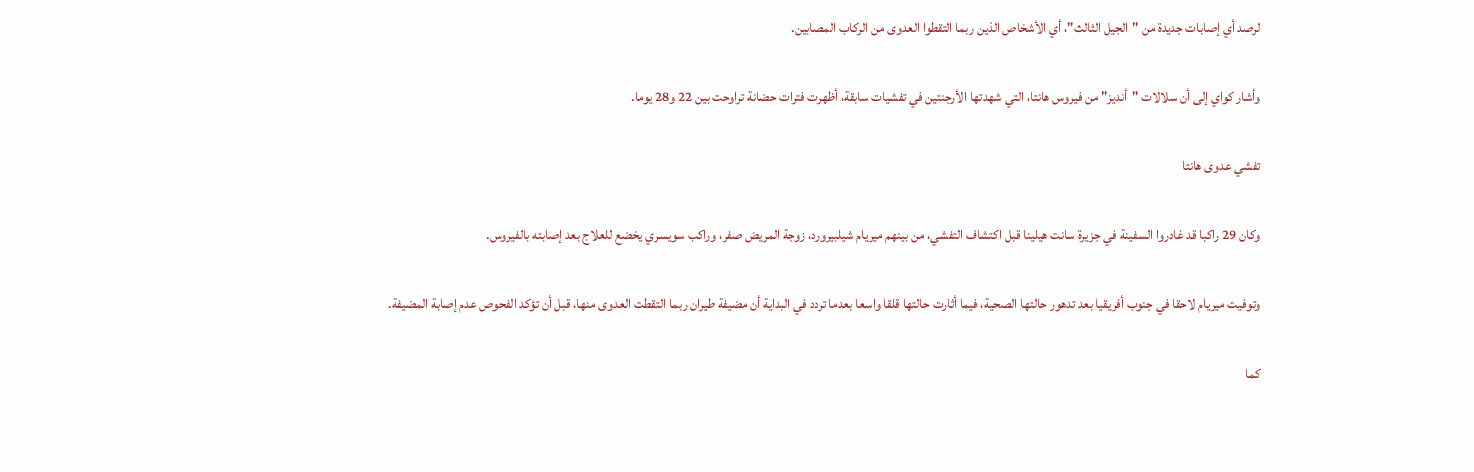لرصد أي إصابات جديدة من "الجيل الثالث"، أي الأشخاص الذين ربما التقطوا العدوى من الركاب المصابين.

وأشار كواي إلى أن سلالات "أنديز" من فيروس هانتا، التي شهدتها الأرجنتين في تفشيات سابقة، أظهرت فترات حضانة تراوحت بين 22 و28 يوما.

تفشي عدوى هانتا

وكان 29 راكبا قد غادروا السفينة في جزيرة سانت هيلينا قبل اكتشاف التفشي، من بينهم ميريام شيلبيرورد، زوجة المريض صفر، وراكب سويسري يخضع للعلاج بعد إصابته بالفيروس.

وتوفيت ميريام لاحقا في جنوب أفريقيا بعد تدهور حالتها الصحية، فيما أثارت حالتها قلقا واسعا بعدما تردد في البداية أن مضيفة طيران ربما التقطت العدوى منها، قبل أن تؤكد الفحوص عدم إصابة المضيفة.

كما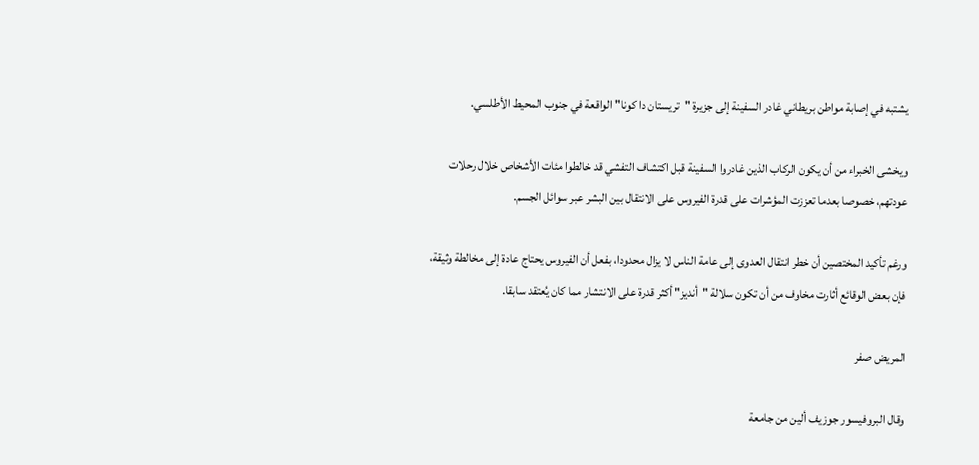يشتبه في إصابة مواطن بريطاني غادر السفينة إلى جزيرة "تريستان دا كونا" الواقعة في جنوب المحيط الأطلسي.

ويخشى الخبراء من أن يكون الركاب الذين غادروا السفينة قبل اكتشاف التفشي قد خالطوا مئات الأشخاص خلال رحلات عودتهم، خصوصا بعدما تعززت المؤشرات على قدرة الفيروس على الانتقال بين البشر عبر سوائل الجسم.

ورغم تأكيد المختصين أن خطر انتقال العدوى إلى عامة الناس لا يزال محدودا، بفعل أن الفيروس يحتاج عادة إلى مخالطة وثيقة، فإن بعض الوقائع أثارت مخاوف من أن تكون سلالة "أنديز" أكثر قدرة على الانتشار مما كان يُعتقد سابقا.

المريض صفر

وقال البروفيسور جوزيف ألين من جامعة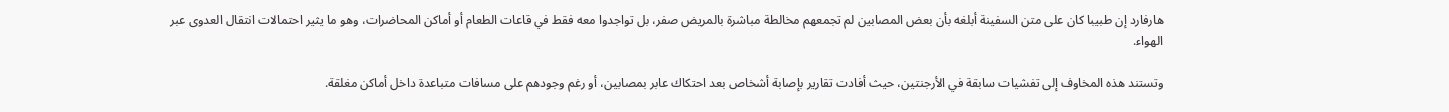هارفارد إن طبيبا كان على متن السفينة أبلغه بأن بعض المصابين لم تجمعهم مخالطة مباشرة بالمريض صفر، بل تواجدوا معه فقط في قاعات الطعام أو أماكن المحاضرات، وهو ما يثير احتمالات انتقال العدوى عبر الهواء.

وتستند هذه المخاوف إلى تفشيات سابقة في الأرجنتين، حيث أفادت تقارير بإصابة أشخاص بعد احتكاك عابر بمصابين، أو رغم وجودهم على مسافات متباعدة داخل أماكن مغلقة.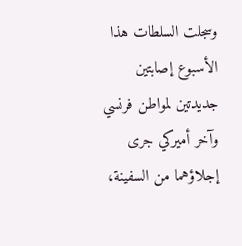وسجلت السلطات هذا الأسبوع إصابتين جديدتين لمواطن فرنسي وآخر أميركي جرى إجلاؤهما من السفينة،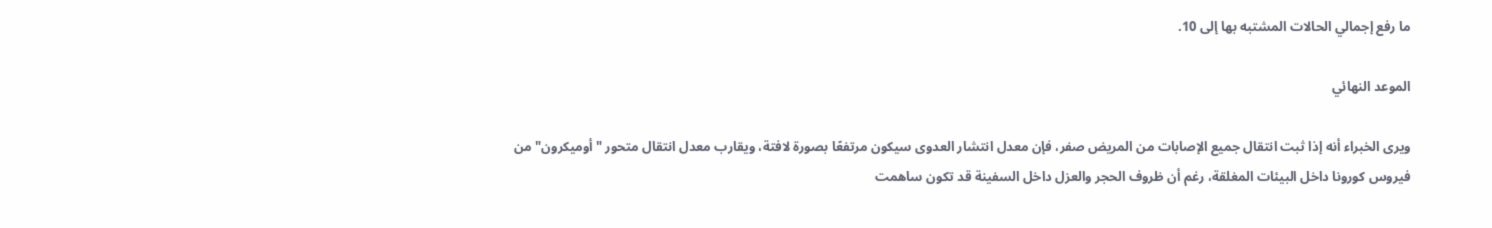ما رفع إجمالي الحالات المشتبه بها إلى 10.

الموعد النهائي

ويرى الخبراء أنه إذا ثبت انتقال جميع الإصابات من المريض صفر، فإن معدل انتشار العدوى سيكون مرتفعًا بصورة لافتة، ويقارب معدل انتقال متحور "أوميكرون" من فيروس كورونا داخل البيئات المغلقة، رغم أن ظروف الحجر والعزل داخل السفينة قد تكون ساهمت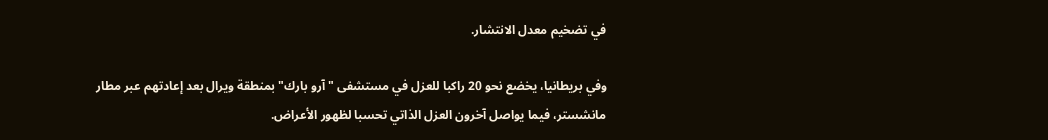في تضخيم معدل الانتشار.

وفي بريطانيا، يخضع نحو 20 راكبا للعزل في مستشفى "آرو بارك" بمنطقة ويرال بعد إعادتهم عبر مطار مانشستر، فيما يواصل آخرون العزل الذاتي تحسبا لظهور الأعراض.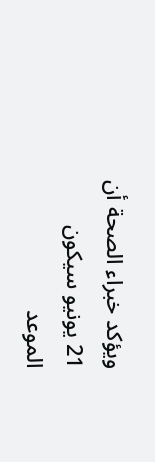ويؤكد خبراء الصحة أن 21 يونيو سيكون الموعد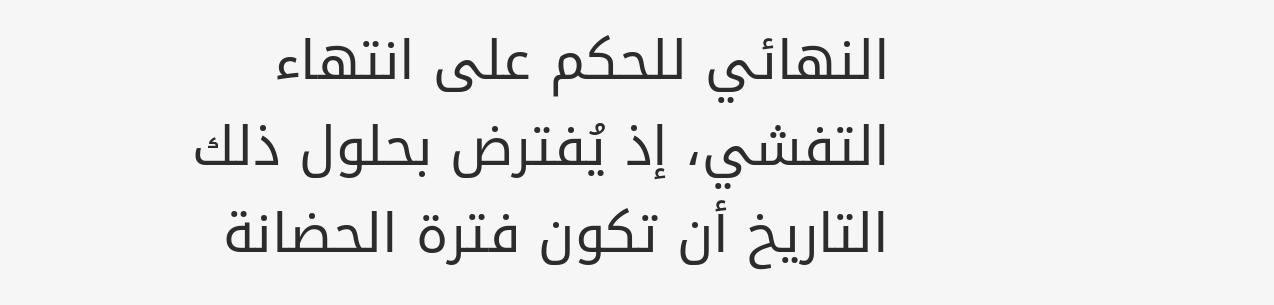النهائي للحكم على انتهاء التفشي، إذ يُفترض بحلول ذلك التاريخ أن تكون فترة الحضانة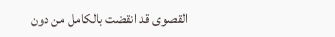القصوى قد انقضت بالكامل من دون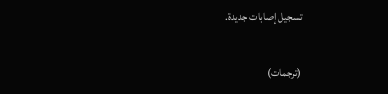تسجيل إصابات جديدة.

(ترجمات)